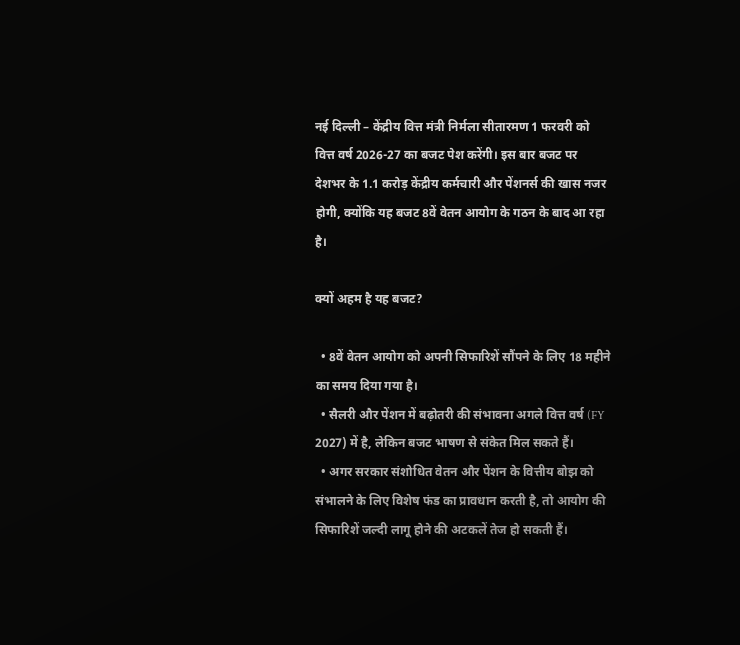नई दिल्ली – केंद्रीय वित्त मंत्री निर्मला सीतारमण 1 फरवरी को वित्त वर्ष 2026-27 का बजट पेश करेंगी। इस बार बजट पर देशभर के 1.1 करोड़ केंद्रीय कर्मचारी और पेंशनर्स की खास नजर होगी, क्योंकि यह बजट 8वें वेतन आयोग के गठन के बाद आ रहा है।

क्यों अहम है यह बजट?

  • 8वें वेतन आयोग को अपनी सिफारिशें सौंपने के लिए 18 महीने का समय दिया गया है।
  • सैलरी और पेंशन में बढ़ोतरी की संभावना अगले वित्त वर्ष (FY 2027) में है, लेकिन बजट भाषण से संकेत मिल सकते हैं।
  • अगर सरकार संशोधित वेतन और पेंशन के वित्तीय बोझ को संभालने के लिए विशेष फंड का प्रावधान करती है, तो आयोग की सिफारिशें जल्दी लागू होने की अटकलें तेज हो सकती हैं।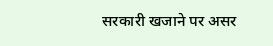सरकारी खजाने पर असर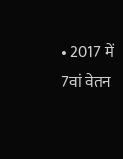• 2017 में 7वां वेतन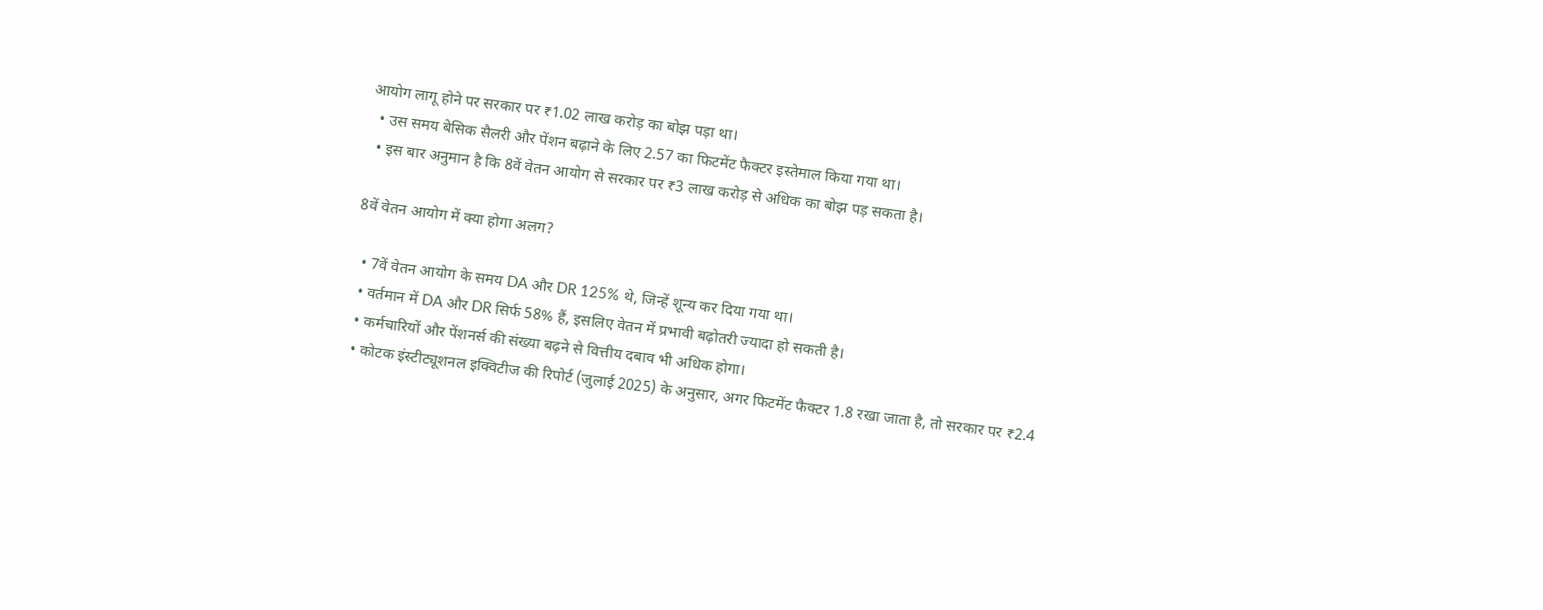आयोग लागू होने पर सरकार पर ₹1.02 लाख करोड़ का बोझ पड़ा था।
  • उस समय बेसिक सैलरी और पेंशन बढ़ाने के लिए 2.57 का फिटमेंट फैक्टर इस्तेमाल किया गया था।
  • इस बार अनुमान है कि 8वें वेतन आयोग से सरकार पर ₹3 लाख करोड़ से अधिक का बोझ पड़ सकता है।

8वें वेतन आयोग में क्या होगा अलग?

  • 7वें वेतन आयोग के समय DA और DR 125% थे, जिन्हें शून्य कर दिया गया था।
  • वर्तमान में DA और DR सिर्फ 58% हैं, इसलिए वेतन में प्रभावी बढ़ोतरी ज्यादा हो सकती है।
  • कर्मचारियों और पेंशनर्स की संख्या बढ़ने से वित्तीय दबाव भी अधिक होगा।
  • कोटक इंस्टीट्यूशनल इक्विटीज की रिपोर्ट (जुलाई 2025) के अनुसार, अगर फिटमेंट फैक्टर 1.8 रखा जाता है, तो सरकार पर ₹2.4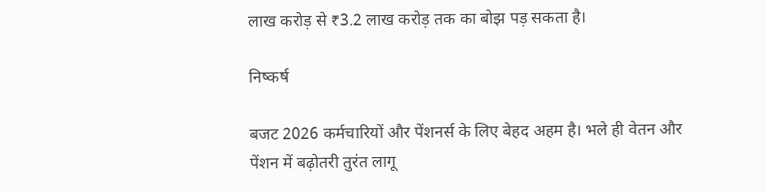लाख करोड़ से ₹3.2 लाख करोड़ तक का बोझ पड़ सकता है।

निष्कर्ष

बजट 2026 कर्मचारियों और पेंशनर्स के लिए बेहद अहम है। भले ही वेतन और पेंशन में बढ़ोतरी तुरंत लागू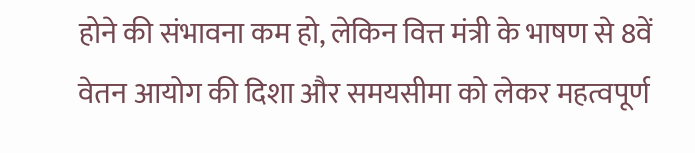होने की संभावना कम हो, लेकिन वित्त मंत्री के भाषण से 8वें वेतन आयोग की दिशा और समयसीमा को लेकर महत्वपूर्ण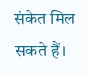संकेत मिल सकते हैं।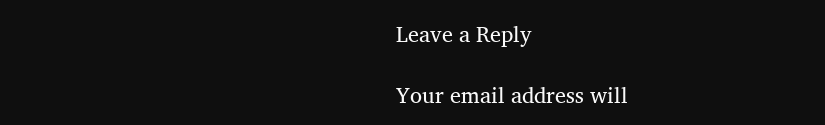Leave a Reply

Your email address will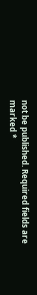not be published. Required fields are marked *